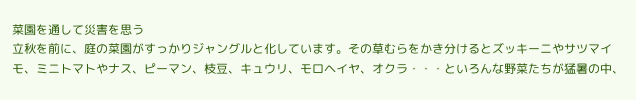菜園を通して災害を思う
立秋を前に、庭の菜園がすっかりジャングルと化しています。その草むらをかき分けるとズッキーニやサツマイモ、ミニトマトやナス、ピーマン、枝豆、キュウリ、モロヘイヤ、オクラ・・・といろんな野菜たちが猛暑の中、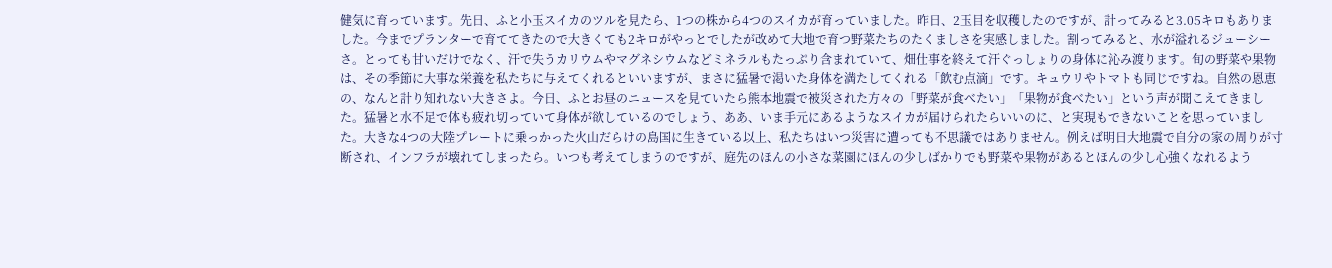健気に育っています。先日、ふと小玉スイカのツルを見たら、1つの株から4つのスイカが育っていました。昨日、2玉目を収穫したのですが、計ってみると3.05キロもありました。今までプランターで育ててきたので大きくても2キロがやっとでしたが改めて大地で育つ野菜たちのたくましさを実感しました。割ってみると、水が溢れるジューシーさ。とっても甘いだけでなく、汗で失うカリウムやマグネシウムなどミネラルもたっぷり含まれていて、畑仕事を終えて汗ぐっしょりの身体に沁み渡ります。旬の野菜や果物は、その季節に大事な栄養を私たちに与えてくれるといいますが、まさに猛暑で渇いた身体を満たしてくれる「飲む点滴」です。キュウリやトマトも同じですね。自然の恩恵の、なんと計り知れない大きさよ。今日、ふとお昼のニュースを見ていたら熊本地震で被災された方々の「野菜が食べたい」「果物が食べたい」という声が聞こえてきました。猛暑と水不足で体も疲れ切っていて身体が欲しているのでしょう、ああ、いま手元にあるようなスイカが届けられたらいいのに、と実現もできないことを思っていました。大きな4つの大陸プレートに乗っかった火山だらけの島国に生きている以上、私たちはいつ災害に遭っても不思議ではありません。例えば明日大地震で自分の家の周りが寸断され、インフラが壊れてしまったら。いつも考えてしまうのですが、庭先のほんの小さな菜園にほんの少しばかりでも野菜や果物があるとほんの少し心強くなれるよう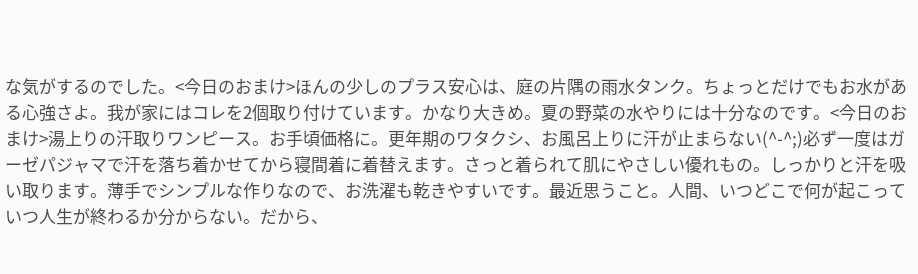な気がするのでした。<今日のおまけ>ほんの少しのプラス安心は、庭の片隅の雨水タンク。ちょっとだけでもお水がある心強さよ。我が家にはコレを2個取り付けています。かなり大きめ。夏の野菜の水やりには十分なのです。<今日のおまけ>湯上りの汗取りワンピース。お手頃価格に。更年期のワタクシ、お風呂上りに汗が止まらない(^-^;)必ず一度はガーゼパジャマで汗を落ち着かせてから寝間着に着替えます。さっと着られて肌にやさしい優れもの。しっかりと汗を吸い取ります。薄手でシンプルな作りなので、お洗濯も乾きやすいです。最近思うこと。人間、いつどこで何が起こっていつ人生が終わるか分からない。だから、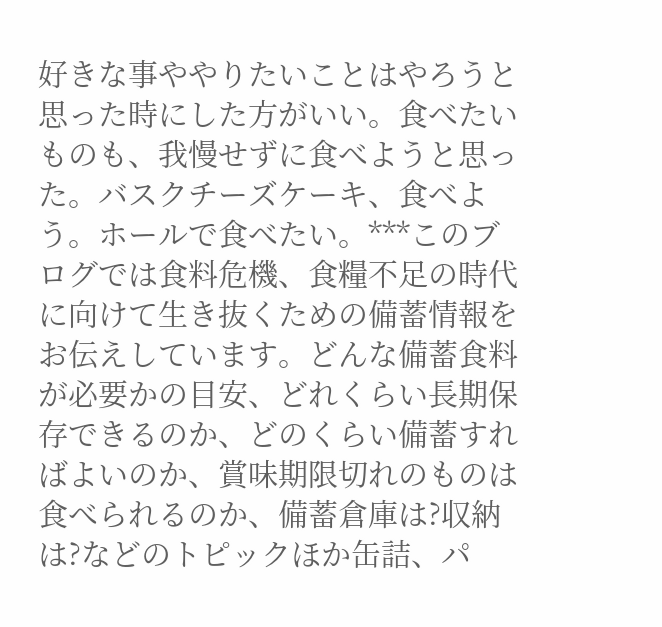好きな事ややりたいことはやろうと思った時にした方がいい。食べたいものも、我慢せずに食べようと思った。バスクチーズケーキ、食べよう。ホールで食べたい。***このブログでは食料危機、食糧不足の時代に向けて生き抜くための備蓄情報をお伝えしています。どんな備蓄食料が必要かの目安、どれくらい長期保存できるのか、どのくらい備蓄すればよいのか、賞味期限切れのものは食べられるのか、備蓄倉庫は?収納は?などのトピックほか缶詰、パ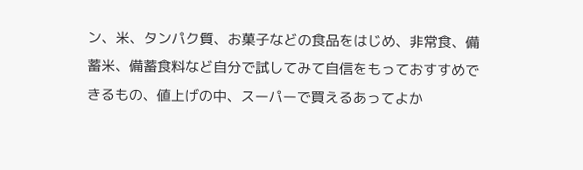ン、米、タンパク質、お菓子などの食品をはじめ、非常食、備蓄米、備蓄食料など自分で試してみて自信をもっておすすめできるもの、値上げの中、スーパーで買えるあってよか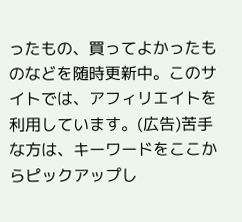ったもの、買ってよかったものなどを随時更新中。このサイトでは、アフィリエイトを利用しています。(広告)苦手な方は、キーワードをここからピックアップし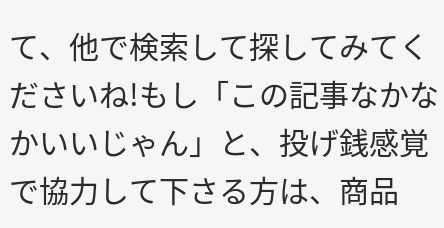て、他で検索して探してみてくださいね!もし「この記事なかなかいいじゃん」と、投げ銭感覚で協力して下さる方は、商品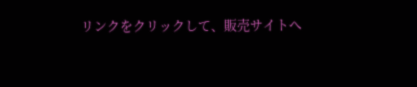リンクをクリックして、販売サイトへ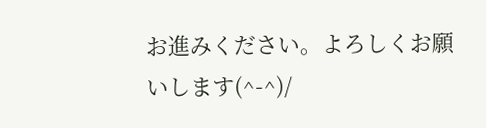お進みください。よろしくお願いします(^-^)/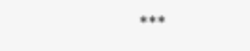***